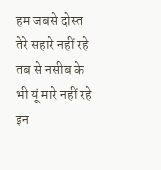हम जबसे दोस्त तेरे सहारे नहीं रहे
तब से नसीब के भी यूं मारे नहीं रहे
इन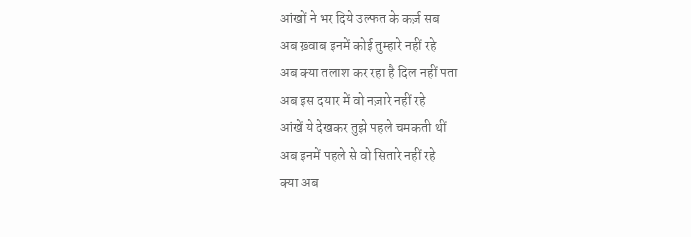आंखों ने भर दिये उल्फत के कर्ज़ सब
अब ख़्वाब इनमें कोई तुम्हारे नहीं रहे
अब क्या तलाश कर रहा है दिल नहीं पता
अब इस दयार में वो नज़ारे नहीं रहे
आंखें ये देखकर तुझे पहले चमकती थीं
अब इनमें पहले से वो सितारे नहीं रहे
क्या अब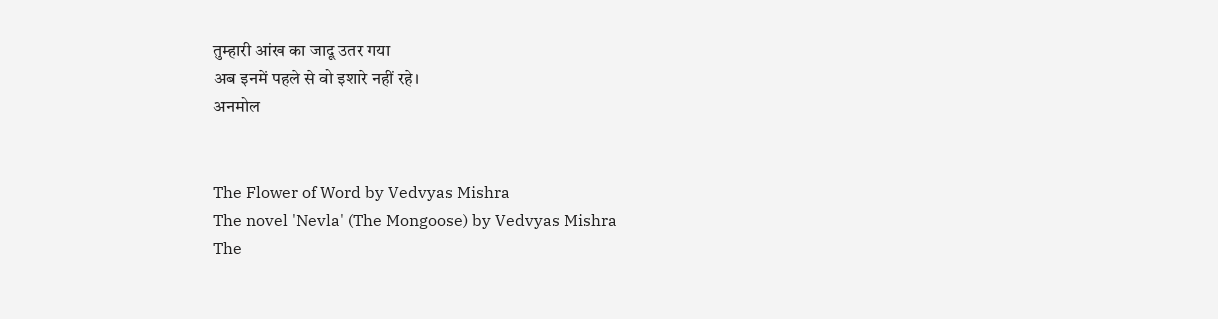तुम्हारी आंख का जादू उतर गया
अब इनमें पहले से वो इशारे नहीं रहे।
अनमोल


The Flower of Word by Vedvyas Mishra
The novel 'Nevla' (The Mongoose) by Vedvyas Mishra
The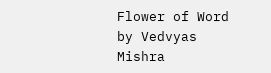Flower of Word by Vedvyas Mishra